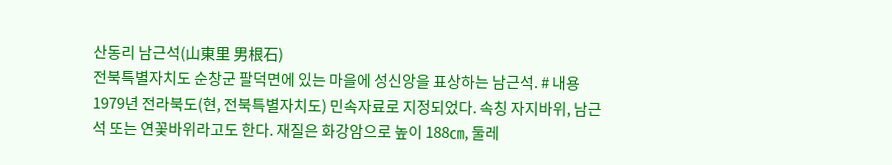산동리 남근석(山東里 男根石)
전북특별자치도 순창군 팔덕면에 있는 마을에 성신앙을 표상하는 남근석. # 내용
1979년 전라북도(현, 전북특별자치도) 민속자료로 지정되었다. 속칭 자지바위, 남근석 또는 연꽃바위라고도 한다. 재질은 화강암으로 높이 188㎝, 둘레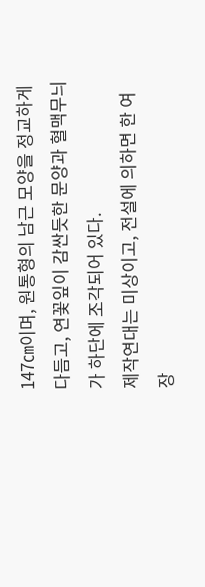147㎝이며, 원통형의 남근 모양을 정교하게 다듬고, 연꽃잎이 감싼듯한 문양과 혈맥무늬가 하단에 조각되어 있다.
제작연대는 미상이고, 전설에 의하면 한 여장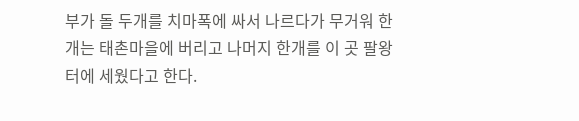부가 돌 두개를 치마폭에 싸서 나르다가 무거워 한개는 태촌마을에 버리고 나머지 한개를 이 곳 팔왕터에 세웠다고 한다.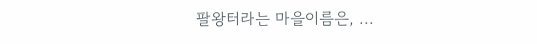팔왕터라는 마을이름은, ...